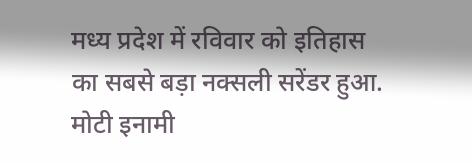मध्य प्रदेश में रविवार को इतिहास का सबसे बड़ा नक्सली सरेंडर हुआ. मोटी इनामी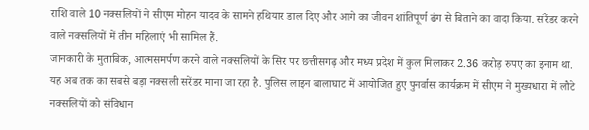राशि वाले 10 नक्सलियों ने सीएम मोहन यादव के सामने हथियार डाल दिए और आगे का जीवन शांतिपूर्ण ढंग से बिताने का वादा किया. संरेंडर करने वाले नक्सलियों में तीन महिलाएं भी सामिल हैं.
जानकारी के मुताबिक, आत्मसमर्पण करने वाले नक्सलियों के सिर पर छत्तीसगढ़ और मध्य प्रदेश में कुल मिलाकर 2.36 करोड़ रुपए का इनाम था.
यह अब तक का सबसे बड़ा नक्सली सरेंडर माना जा रहा है. पुलिस लाइन बालाघाट में आयोजित हुए पुनर्वास कार्यक्रम में सीएम ने मुख्यधारा में लौटे नक्सलियों को संविधान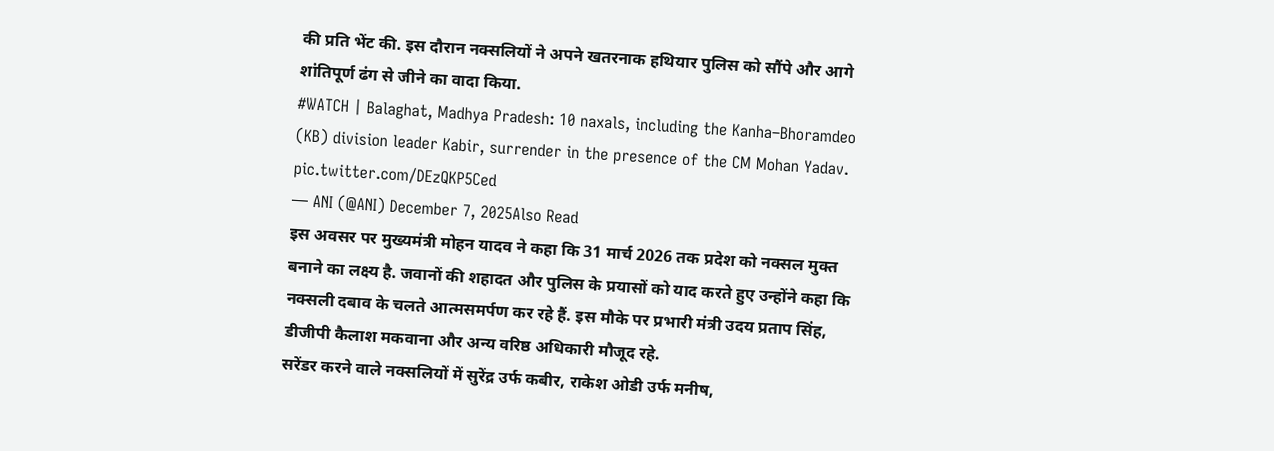की प्रति भेंट की. इस दौरान नक्सलियों ने अपने खतरनाक हथियार पुलिस को सौंपे और आगे शांतिपूर्ण ढंग से जीने का वादा किया.
#WATCH | Balaghat, Madhya Pradesh: 10 naxals, including the Kanha–Bhoramdeo (KB) division leader Kabir, surrender in the presence of the CM Mohan Yadav. pic.twitter.com/DEzQKP5Ced
— ANI (@ANI) December 7, 2025Also Read
इस अवसर पर मुख्यमंत्री मोहन यादव ने कहा कि 31 मार्च 2026 तक प्रदेश को नक्सल मुक्त बनाने का लक्ष्य है. जवानों की शहादत और पुलिस के प्रयासों को याद करते हुए उन्होंने कहा कि नक्सली दबाव के चलते आत्मसमर्पण कर रहे हैं. इस मौके पर प्रभारी मंत्री उदय प्रताप सिंह, डीजीपी कैलाश मकवाना और अन्य वरिष्ठ अधिकारी मौजूद रहे.
सरेंडर करने वाले नक्सलियों में सुरेंद्र उर्फ कबीर, राकेश ओडी उर्फ मनीष,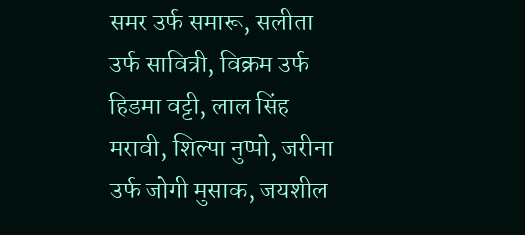समर उर्फ समारू, सलीता उर्फ सावित्री, विक्रम उर्फ हिडमा वट्टी, लाल सिंह मरावी, शिल्पा नुप्पो, जरीना उर्फ जोगी मुसाक, जयशील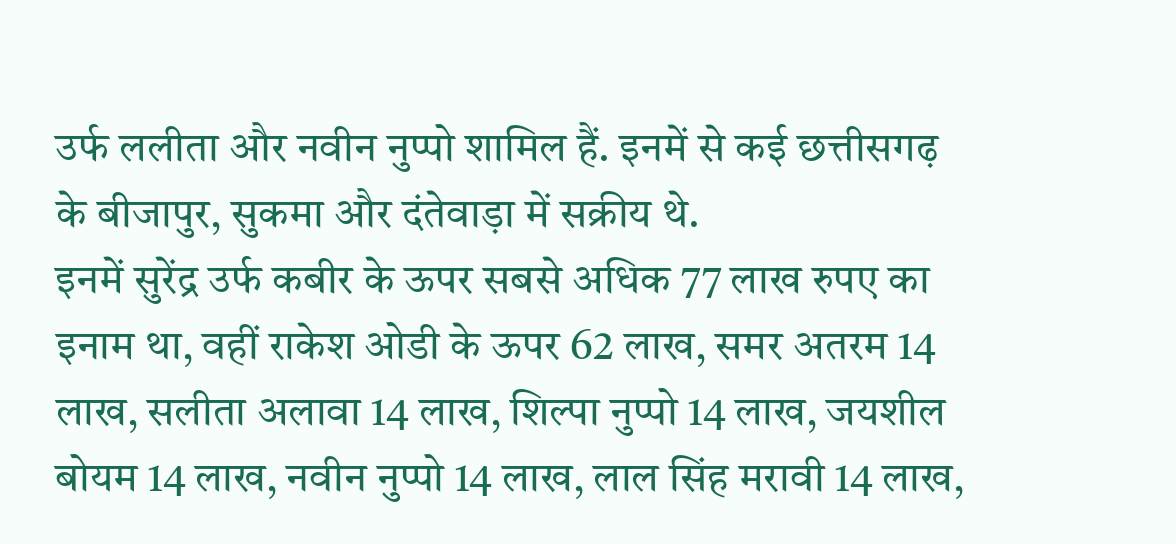उर्फ ललीता और नवीन नुप्पो शामिल हैं. इनमें से कई छत्तीसगढ़ के बीजापुर, सुकमा और दंतेवाड़ा में सक्रीय थे.
इनमें सुरेंद्र उर्फ कबीर के ऊपर सबसे अधिक 77 लाख रुपए का इनाम था, वहीं राकेश ओडी के ऊपर 62 लाख, समर अतरम 14 लाख, सलीता अलावा 14 लाख, शिल्पा नुप्पो 14 लाख, जयशील बोयम 14 लाख, नवीन नुप्पो 14 लाख, लाल सिंह मरावी 14 लाख,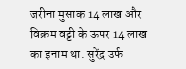जरीना मुसाक 14 लाख और विक्रम वट्टी के ऊपर 14 लाख का इनाम था. सुरेंद्र उर्फ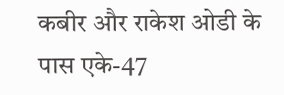कबीर और राकेश ओडी के पास एके-47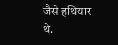जैसे हथियार थे.